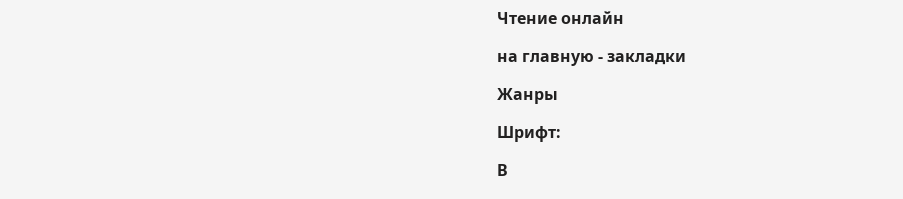Чтение онлайн

на главную - закладки

Жанры

Шрифт:

В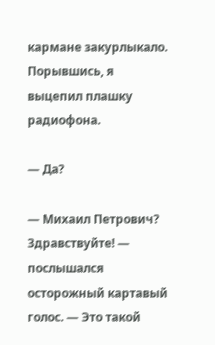кармане закурлыкало. Порывшись, я выцепил плашку радиофона.

— Да?

— Михаил Петрович? Здравствуйте! — послышался осторожный картавый голос. — Это такой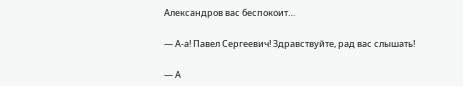Александров вас беспокоит…

— А-а! Павел Сергеевич! Здравствуйте, рад вас слышать!

— А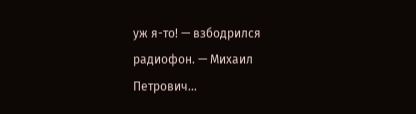уж я-то! — взбодрился радиофон. — Михаил Петрович…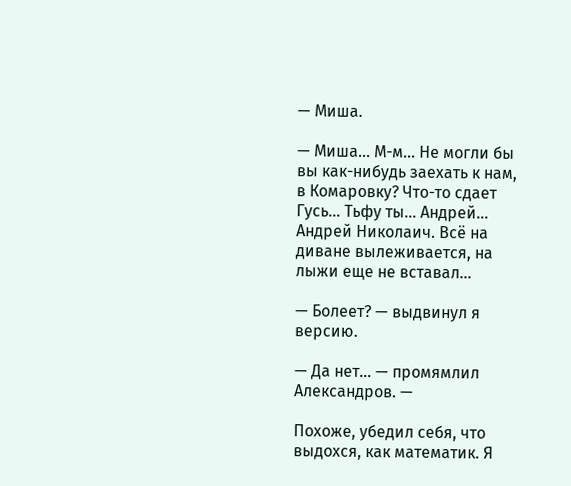— Миша.

— Миша… М-м… Не могли бы вы как-нибудь заехать к нам, в Комаровку? Что-то сдает Гусь… Тьфу ты… Андрей… Андрей Николаич. Всё на диване вылеживается, на лыжи еще не вставал…

— Болеет? — выдвинул я версию.

— Да нет… — промямлил Александров. —

Похоже, убедил себя, что выдохся, как математик. Я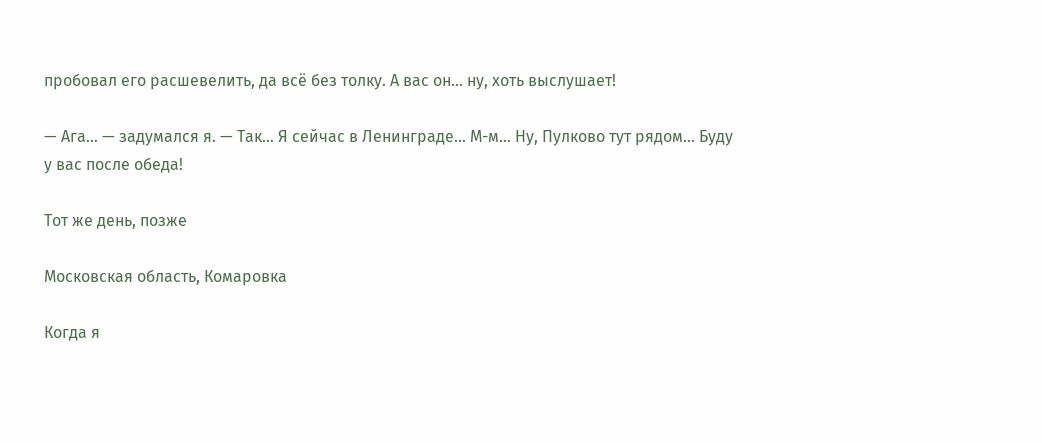пробовал его расшевелить, да всё без толку. А вас он… ну, хоть выслушает!

— Ага… — задумался я. — Так… Я сейчас в Ленинграде… М-м… Ну, Пулково тут рядом… Буду у вас после обеда!

Тот же день, позже

Московская область, Комаровка

Когда я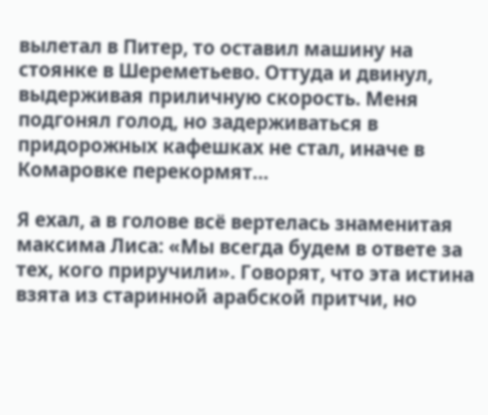вылетал в Питер, то оставил машину на стоянке в Шереметьево. Оттуда и двинул, выдерживая приличную скорость. Меня подгонял голод, но задерживаться в придорожных кафешках не стал, иначе в Комаровке перекормят…

Я ехал, а в голове всё вертелась знаменитая максима Лиса: «Мы всегда будем в ответе за тех, кого приручили». Говорят, что эта истина взята из старинной арабской притчи, но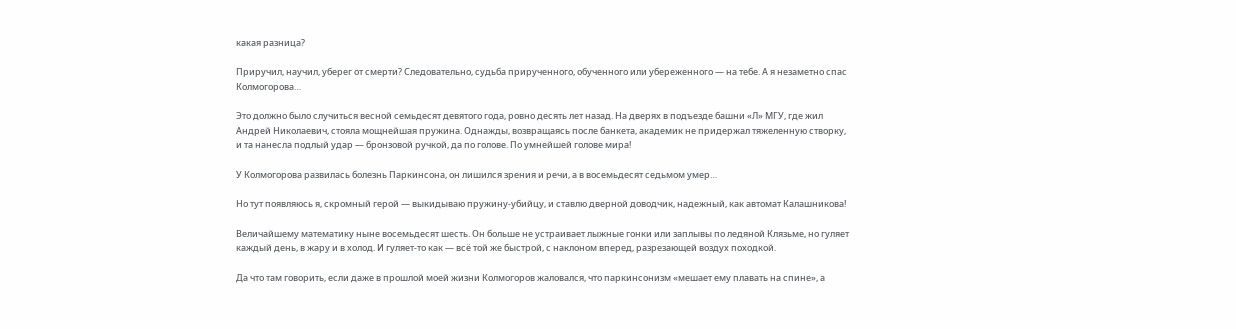какая разница?

Приручил, научил, уберег от смерти? Следовательно, судьба прирученного, обученного или убереженного — на тебе. А я незаметно спас Колмогорова…

Это должно было случиться весной семьдесят девятого года, ровно десять лет назад. На дверях в подъезде башни «Л» МГУ, где жил Андрей Николаевич, стояла мощнейшая пружина. Однажды, возвращаясь после банкета, академик не придержал тяжеленную створку, и та нанесла подлый удар — бронзовой ручкой, да по голове. По умнейшей голове мира!

У Колмогорова развилась болезнь Паркинсона, он лишился зрения и речи, а в восемьдесят седьмом умер…

Но тут появляюсь я, скромный герой — выкидываю пружину-убийцу, и ставлю дверной доводчик, надежный, как автомат Калашникова!

Величайшему математику ныне восемьдесят шесть. Он больше не устраивает лыжные гонки или заплывы по ледяной Клязьме, но гуляет каждый день, в жару и в холод. И гуляет-то как — всё той же быстрой, с наклоном вперед, разрезающей воздух походкой.

Да что там говорить, если даже в прошлой моей жизни Колмогоров жаловался, что паркинсонизм «мешает ему плавать на спине», а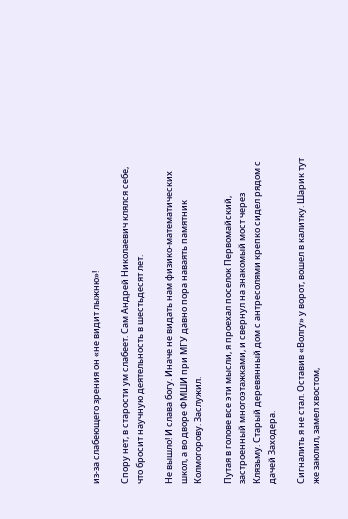из-за слабеющего зрения он «не видит лыжню»!

Спору нет, в старости ум слабеет. Сам Андрей Николаевич клялся себе, что бросит научную деятельность в шестьдесят лет.

Не вышло! И слава богу. Иначе не видать нам физико-математических школ, а во дворе ФМШИ при МГУ давно пора наваять памятник Колмогорову. Заслужил.

Путая в голове все эти мысли, я проехал поселок Первомайский, застроенный многоэтажками, и свернул на знакомый мост через Клязьму. Старый деревянный дом с антресолями крепко сидел рядом с дачей Заходера.

Сигналить я не стал. Оставив «Волгу» у ворот, вошел в калитку. Шарик тут же заюлил, замел хвостом,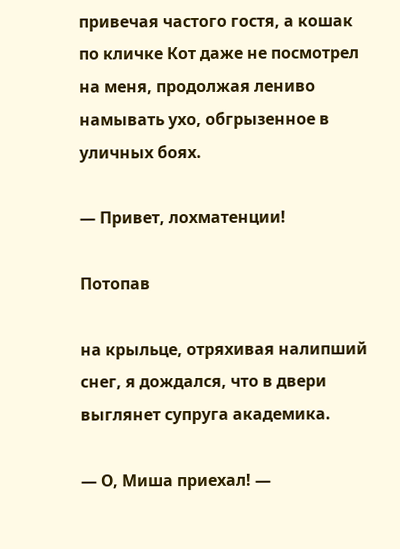привечая частого гостя, а кошак по кличке Кот даже не посмотрел на меня, продолжая лениво намывать ухо, обгрызенное в уличных боях.

— Привет, лохматенции!

Потопав

на крыльце, отряхивая налипший снег, я дождался, что в двери выглянет супруга академика.

— О, Миша приехал! —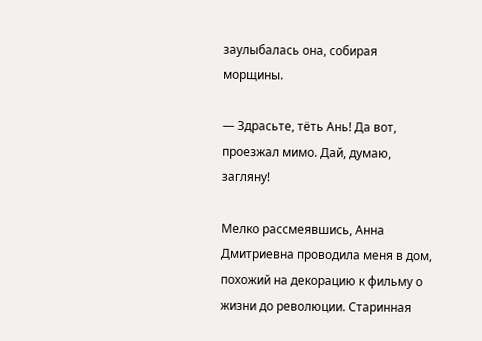заулыбалась она, собирая морщины.

— Здрасьте, тёть Ань! Да вот, проезжал мимо. Дай, думаю, загляну!

Мелко рассмеявшись, Анна Дмитриевна проводила меня в дом, похожий на декорацию к фильму о жизни до революции. Старинная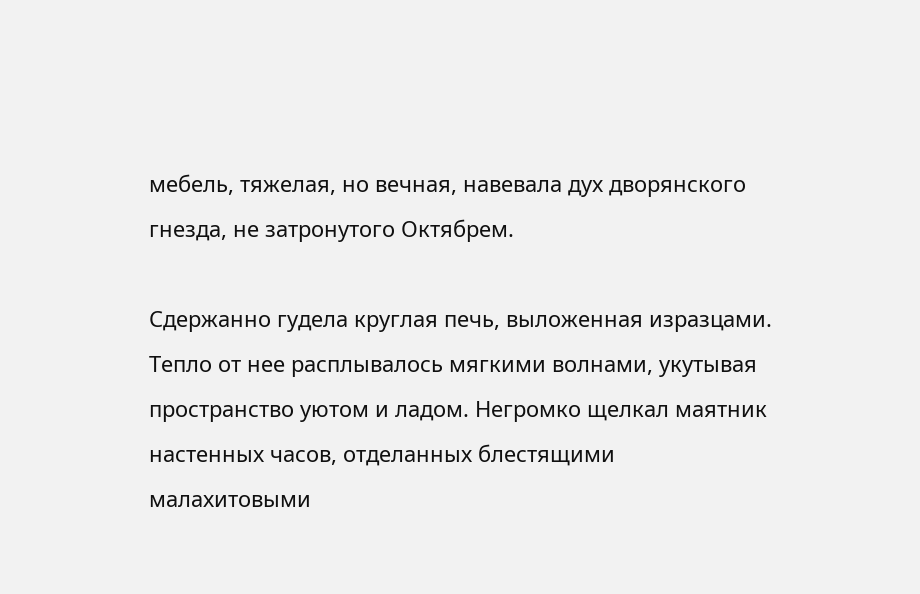мебель, тяжелая, но вечная, навевала дух дворянского гнезда, не затронутого Октябрем.

Сдержанно гудела круглая печь, выложенная изразцами. Тепло от нее расплывалось мягкими волнами, укутывая пространство уютом и ладом. Негромко щелкал маятник настенных часов, отделанных блестящими малахитовыми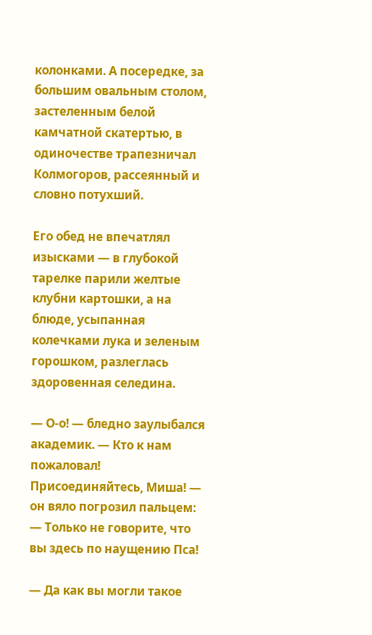колонками. А посередке, за большим овальным столом, застеленным белой камчатной скатертью, в одиночестве трапезничал Колмогоров, рассеянный и словно потухший.

Его обед не впечатлял изысками — в глубокой тарелке парили желтые клубни картошки, а на блюде, усыпанная колечками лука и зеленым горошком, разлеглась здоровенная селедина.

— О-о! — бледно заулыбался академик. — Кто к нам пожаловал! Присоединяйтесь, Миша! — он вяло погрозил пальцем: — Только не говорите, что вы здесь по наущению Пса!

— Да как вы могли такое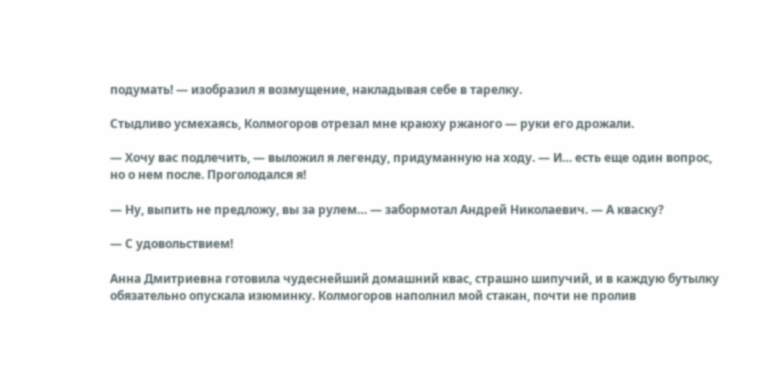подумать! — изобразил я возмущение, накладывая себе в тарелку.

Стыдливо усмехаясь, Колмогоров отрезал мне краюху ржаного — руки его дрожали.

— Хочу вас подлечить, — выложил я легенду, придуманную на ходу. — И… есть еще один вопрос, но о нем после. Проголодался я!

— Ну, выпить не предложу, вы за рулем… — забормотал Андрей Николаевич. — А кваску?

— С удовольствием!

Анна Дмитриевна готовила чудеснейший домашний квас, страшно шипучий, и в каждую бутылку обязательно опускала изюминку. Колмогоров наполнил мой стакан, почти не пролив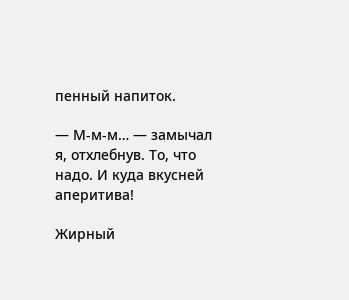пенный напиток.

— М-м-м… — замычал я, отхлебнув. То, что надо. И куда вкусней аперитива!

Жирный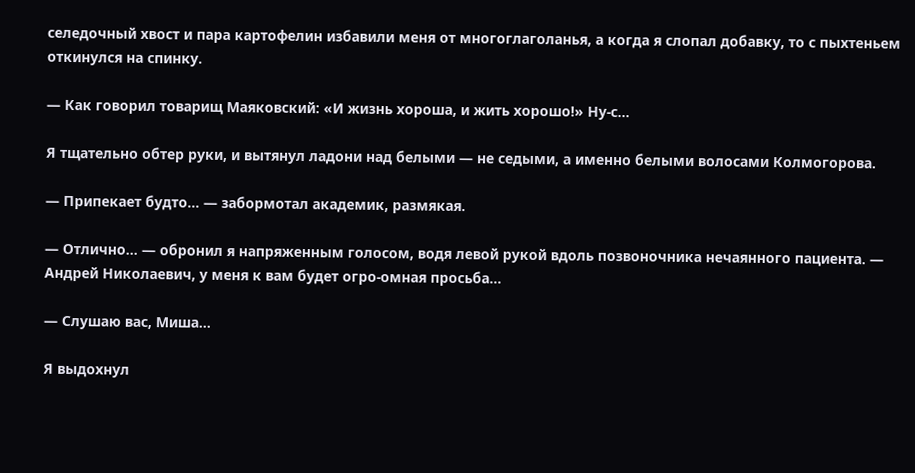селедочный хвост и пара картофелин избавили меня от многоглаголанья, а когда я слопал добавку, то с пыхтеньем откинулся на спинку.

— Как говорил товарищ Маяковский: «И жизнь хороша, и жить хорошо!» Ну-с…

Я тщательно обтер руки, и вытянул ладони над белыми — не седыми, а именно белыми волосами Колмогорова.

— Припекает будто… — забормотал академик, размякая.

— Отлично… — обронил я напряженным голосом, водя левой рукой вдоль позвоночника нечаянного пациента. — Андрей Николаевич, у меня к вам будет огро-омная просьба…

— Слушаю вас, Миша…

Я выдохнул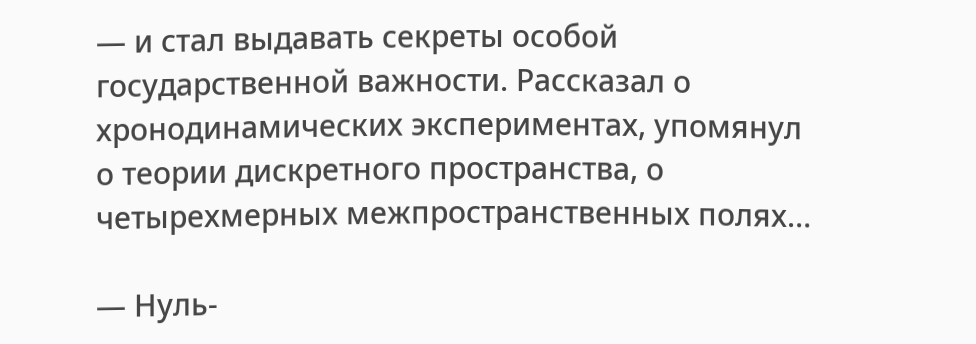— и стал выдавать секреты особой государственной важности. Рассказал о хронодинамических экспериментах, упомянул о теории дискретного пространства, о четырехмерных межпространственных полях…

— Нуль-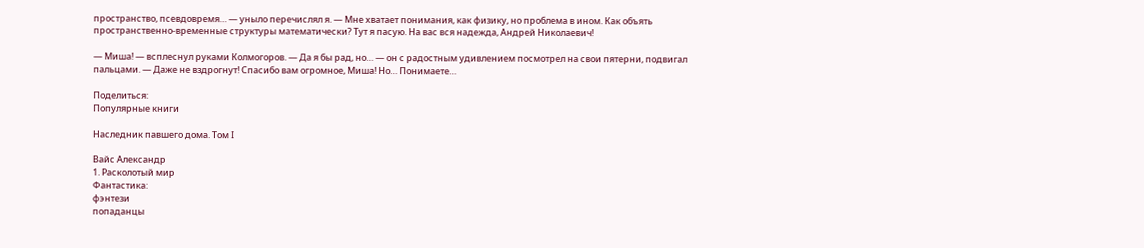пространство, псевдовремя… — уныло перечислял я. — Мне хватает понимания, как физику, но проблема в ином. Как объять пространственно-временные структуры математически? Тут я пасую. На вас вся надежда, Андрей Николаевич!

— Миша! — всплеснул руками Колмогоров. — Да я бы рад, но… — он с радостным удивлением посмотрел на свои пятерни, подвигал пальцами. — Даже не вздрогнут! Спасибо вам огромное, Миша! Но… Понимаете…

Поделиться:
Популярные книги

Наследник павшего дома. Том I

Вайс Александр
1. Расколотый мир
Фантастика:
фэнтези
попаданцы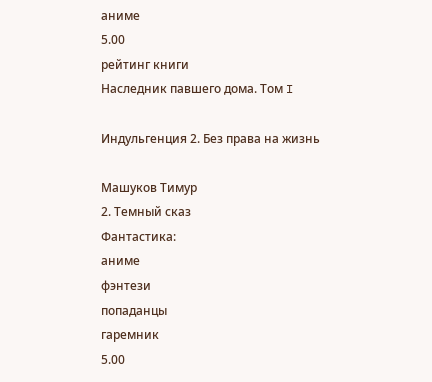аниме
5.00
рейтинг книги
Наследник павшего дома. Том I

Индульгенция 2. Без права на жизнь

Машуков Тимур
2. Темный сказ
Фантастика:
аниме
фэнтези
попаданцы
гаремник
5.00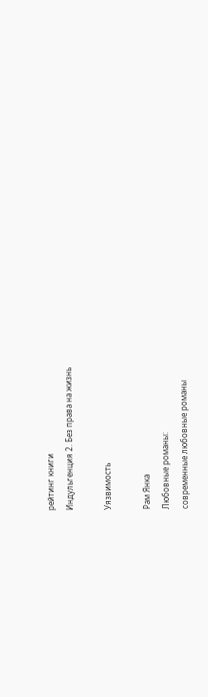рейтинг книги
Индульгенция 2. Без права на жизнь

Уязвимость

Рам Янка
Любовные романы:
современные любовные романы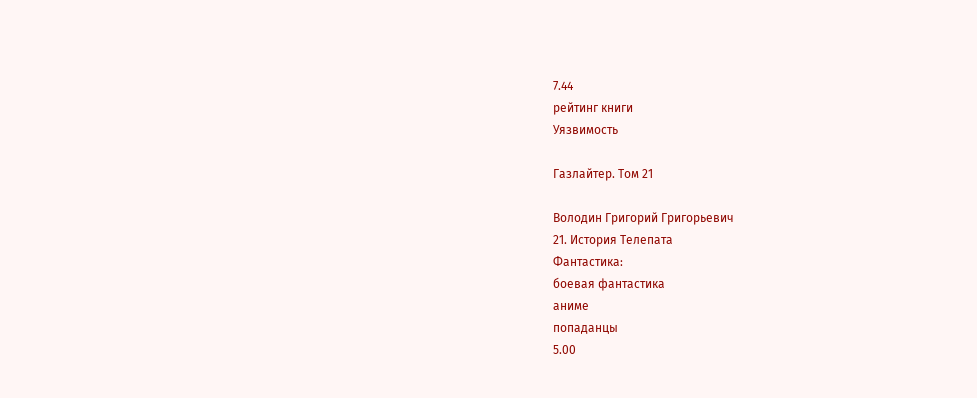7.44
рейтинг книги
Уязвимость

Газлайтер. Том 21

Володин Григорий Григорьевич
21. История Телепата
Фантастика:
боевая фантастика
аниме
попаданцы
5.00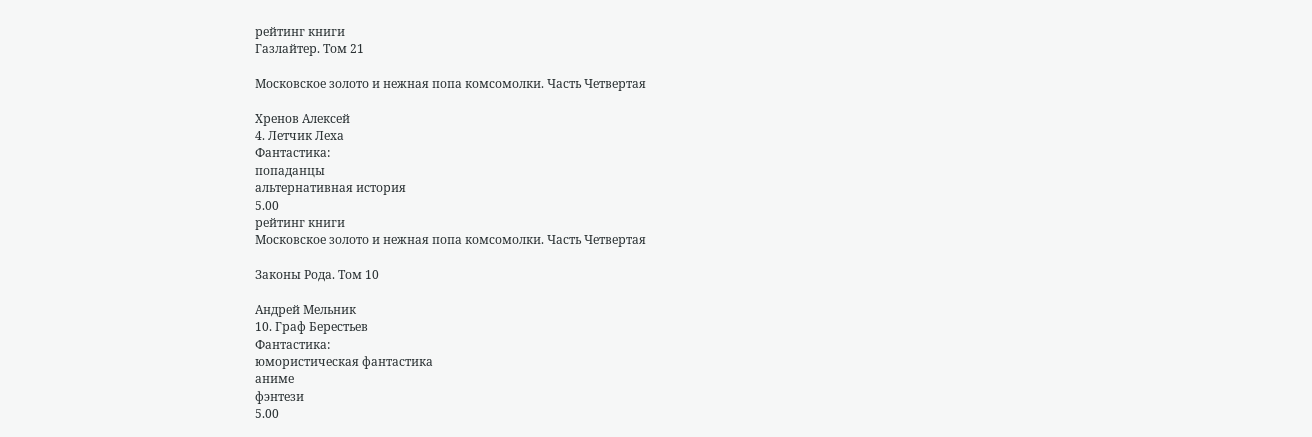рейтинг книги
Газлайтер. Том 21

Московское золото и нежная попа комсомолки. Часть Четвертая

Хренов Алексей
4. Летчик Леха
Фантастика:
попаданцы
альтернативная история
5.00
рейтинг книги
Московское золото и нежная попа комсомолки. Часть Четвертая

Законы Рода. Том 10

Андрей Мельник
10. Граф Берестьев
Фантастика:
юмористическая фантастика
аниме
фэнтези
5.00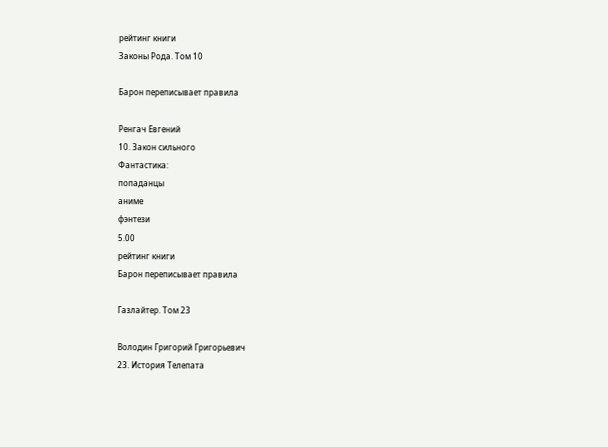рейтинг книги
Законы Рода. Том 10

Барон переписывает правила

Ренгач Евгений
10. Закон сильного
Фантастика:
попаданцы
аниме
фэнтези
5.00
рейтинг книги
Барон переписывает правила

Газлайтер. Том 23

Володин Григорий Григорьевич
23. История Телепата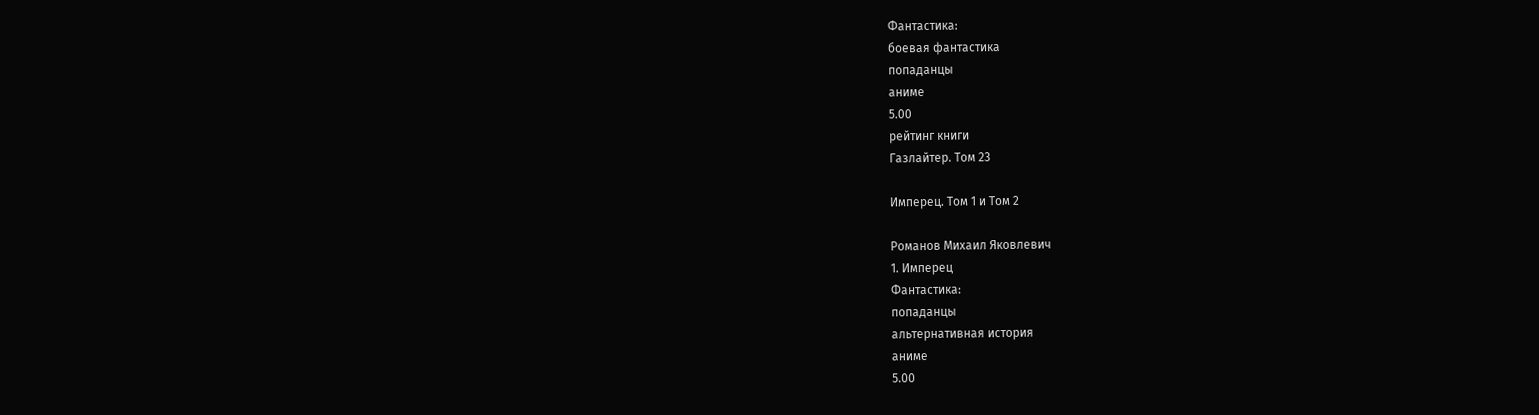Фантастика:
боевая фантастика
попаданцы
аниме
5.00
рейтинг книги
Газлайтер. Том 23

Имперец. Том 1 и Том 2

Романов Михаил Яковлевич
1. Имперец
Фантастика:
попаданцы
альтернативная история
аниме
5.00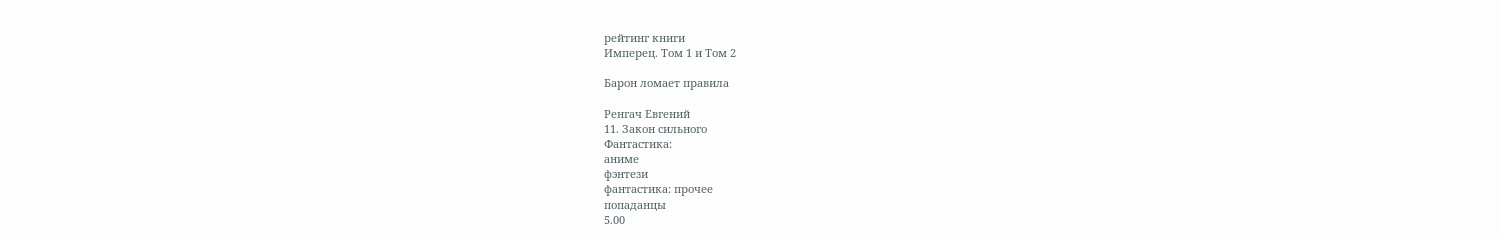рейтинг книги
Имперец. Том 1 и Том 2

Барон ломает правила

Ренгач Евгений
11. Закон сильного
Фантастика:
аниме
фэнтези
фантастика: прочее
попаданцы
5.00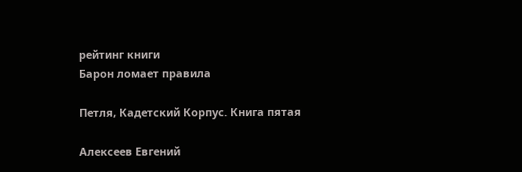рейтинг книги
Барон ломает правила

Петля, Кадетский Корпус. Книга пятая

Алексеев Евгений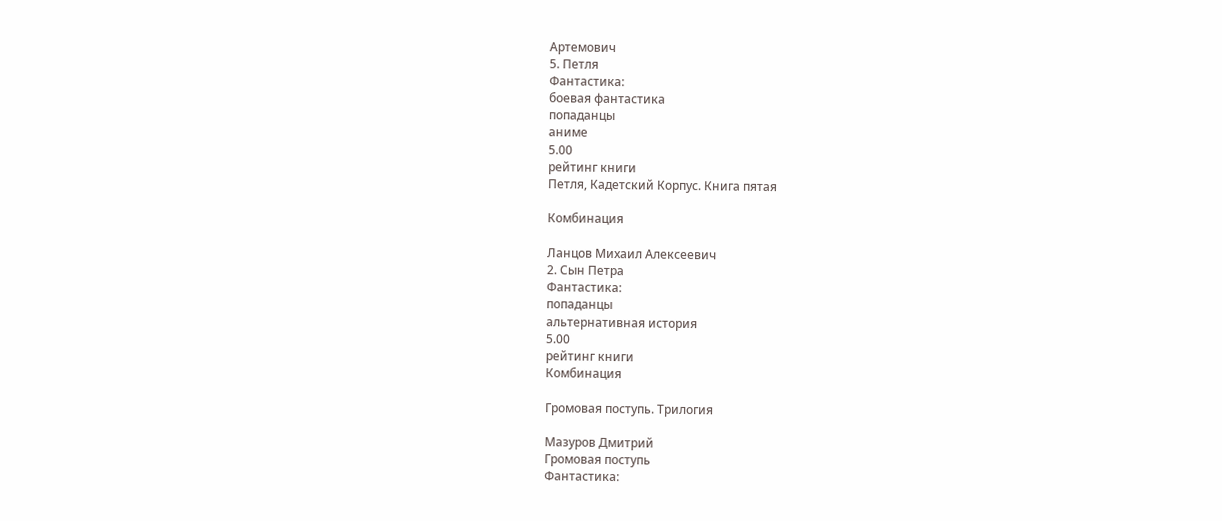Артемович
5. Петля
Фантастика:
боевая фантастика
попаданцы
аниме
5.00
рейтинг книги
Петля, Кадетский Корпус. Книга пятая

Комбинация

Ланцов Михаил Алексеевич
2. Сын Петра
Фантастика:
попаданцы
альтернативная история
5.00
рейтинг книги
Комбинация

Громовая поступь. Трилогия

Мазуров Дмитрий
Громовая поступь
Фантастика: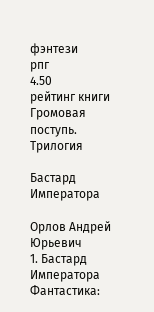фэнтези
рпг
4.50
рейтинг книги
Громовая поступь. Трилогия

Бастард Императора

Орлов Андрей Юрьевич
1. Бастард Императора
Фантастика: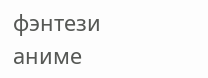фэнтези
аниме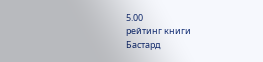5.00
рейтинг книги
Бастард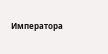Императора